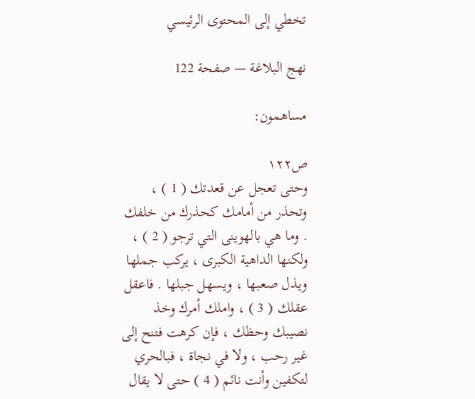تخطي إلى المحتوى الرئيسي

نهج البلاغة — صفحة 122

مساهمون:

ص١٢٢
وحتى تعجل عن قعدتك ( 1 ) ، وتحذر من أمامك كحذرك من خلفك . وما هي بالهوينى التي ترجو ( 2 ) ، ولكنها الداهية الكبرى ، يركب جملها ويذل صعبها ، ويسهل جبلها . فاعقل عقلك ( 3 ) ، واملك أمرك وخذ نصيبك وحظك ، فإن كرهت فتنح إلى غير رحب ، ولا في نجاة ، فبالحري لتكفين وأنت نائم ( 4 ) حتى لا يقال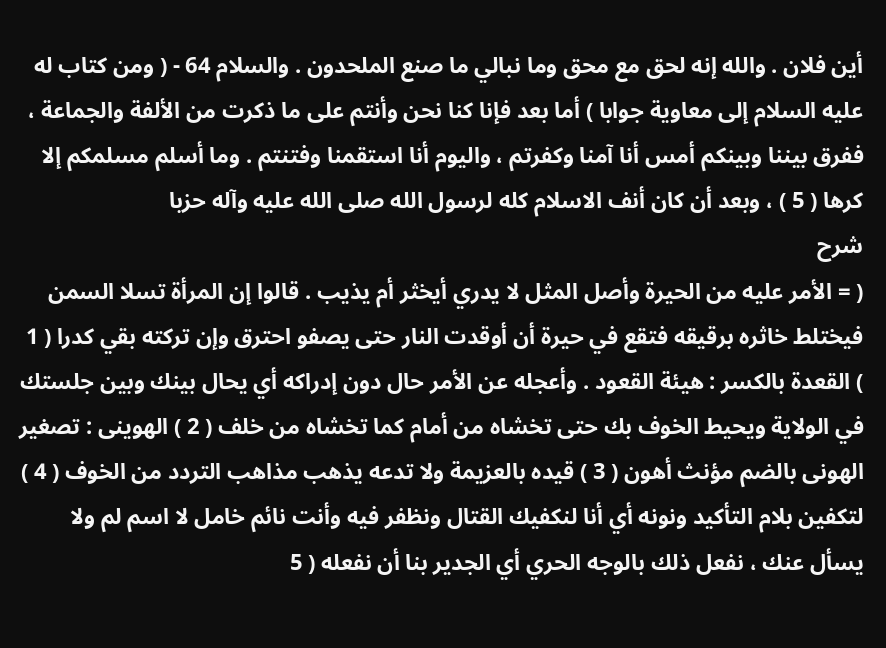أين فلان . والله إنه لحق مع محق وما نبالي ما صنع الملحدون . والسلام 64 - ( ومن كتاب له عليه السلام إلى معاوية جوابا ) أما بعد فإنا كنا نحن وأنتم على ما ذكرت من الألفة والجماعة ، ففرق بيننا وبينكم أمس أنا آمنا وكفرتم ، واليوم أنا استقمنا وفتنتم . وما أسلم مسلمكم إلا كرها ( 5 ) ، وبعد أن كان أنف الاسلام كله لرسول الله صلى الله عليه وآله حزبا
شرح
( = الأمر عليه من الحيرة وأصل المثل لا يدري أيخثر أم يذيب . قالوا إن المرأة تسلا السمن فيختلط خاثره برقيقه فتقع في حيرة أن أوقدت النار حتى يصفو احترق وإن تركته بقي كدرا ( 1 ) القعدة بالكسر : هيئة القعود . وأعجله عن الأمر حال دون إدراكه أي يحال بينك وبين جلستك في الولاية ويحيط الخوف بك حتى تخشاه من أمام كما تخشاه من خلف ( 2 ) الهوينى : تصغير الهونى بالضم مؤنث أهون ( 3 ) قيده بالعزيمة ولا تدعه يذهب مذاهب التردد من الخوف ( 4 ) لتكفين بلام التأكيد ونونه أي أنا لنكفيك القتال ونظفر فيه وأنت نائم خامل لا اسم لم ولا يسأل عنك ، نفعل ذلك بالوجه الحري أي الجدير بنا أن نفعله ( 5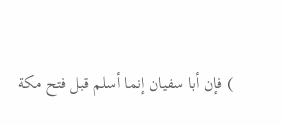) فإن أبا سفيان إنما أسلم قبل فتح مكة